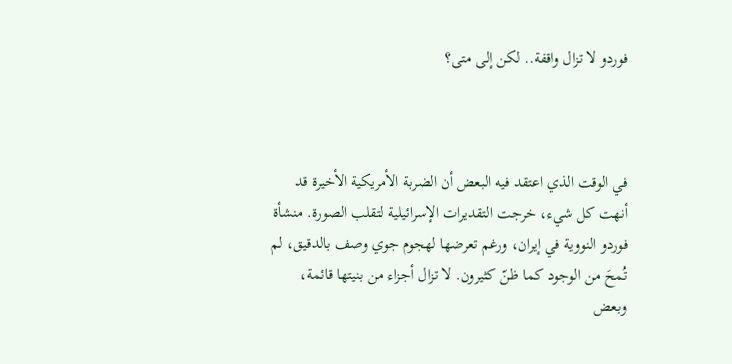فوردو لا تزال واقفة.. لكن إلى متى؟



في الوقت الذي اعتقد فيه البعض أن الضربة الأمريكية الأخيرة قد أنهت كل شيء، خرجت التقديرات الإسرائيلية لتقلب الصورة. منشأة فوردو النووية في إيران، ورغم تعرضها لهجوم جوي وصف بالدقيق، لم تُمحَ من الوجود كما ظنّ كثيرون. لا تزال أجزاء من بنيتها قائمة، وبعض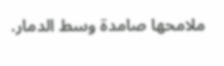ملامحها صامدة وسط الدمار.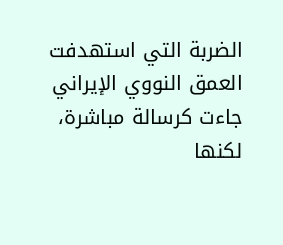الضربة التي استهدفت العمق النووي الإيراني جاءت كرسالة مباشرة، لكنها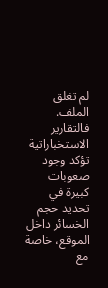لم تغلق الملف. فالتقارير الاستخباراتية تؤكد وجود صعوبات كبيرة في تحديد حجم الخسائر داخل الموقع، خاصة مع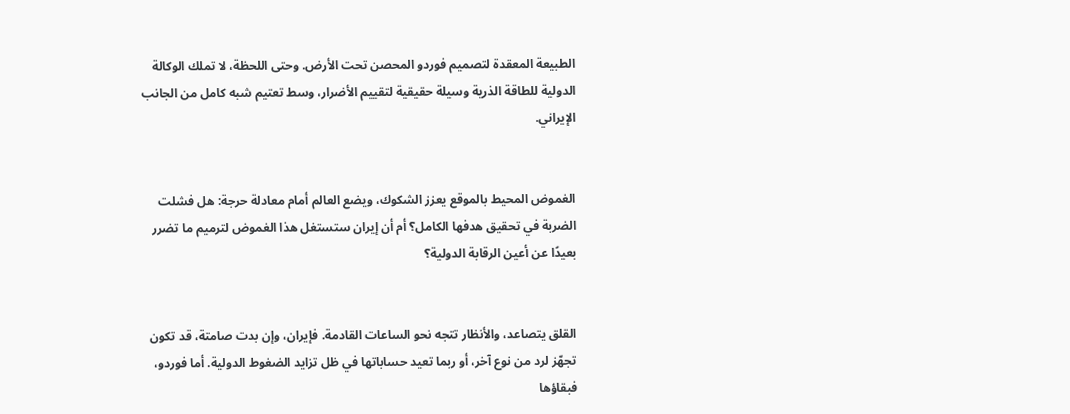الطبيعة المعقدة لتصميم فوردو المحصن تحت الأرض. وحتى اللحظة، لا تملك الوكالة الدولية للطاقة الذرية وسيلة حقيقية لتقييم الأضرار، وسط تعتيم شبه كامل من الجانب الإيراني.


الغموض المحيط بالموقع يعزز الشكوك، ويضع العالم أمام معادلة حرجة: هل فشلت الضربة في تحقيق هدفها الكامل؟ أم أن إيران ستستغل هذا الغموض لترميم ما تضرر بعيدًا عن أعين الرقابة الدولية؟


القلق يتصاعد، والأنظار تتجه نحو الساعات القادمة. فإيران، وإن بدت صامتة، قد تكون تجهّز لرد من نوع آخر، أو ربما تعيد حساباتها في ظل تزايد الضغوط الدولية. أما فوردو، فبقاؤها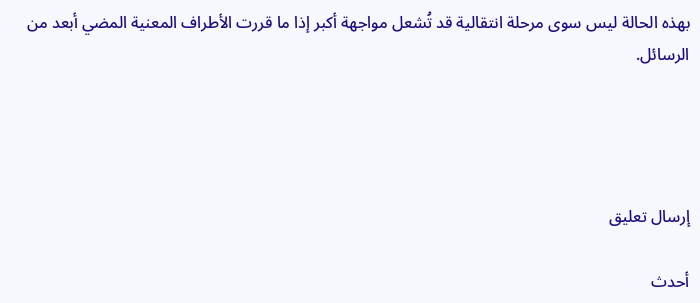بهذه الحالة ليس سوى مرحلة انتقالية قد تُشعل مواجهة أكبر إذا ما قررت الأطراف المعنية المضي أبعد من الرسائل.




إرسال تعليق

أحدث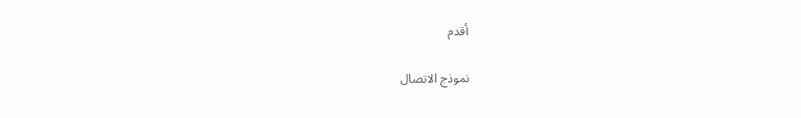أقدم

نموذج الاتصال